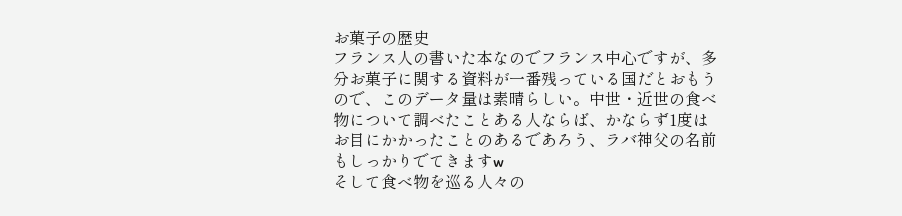お菓子の歴史
フランス人の書いた本なのでフランス中心ですが、多分お菓子に関する資料が一番残っている国だとおもうので、このデータ量は素晴らしい。中世・近世の食べ物について調べたことある人ならば、かならず1度はお目にかかったことのあるであろう、ラバ神父の名前もしっかりでてきますw
そして食べ物を巡る人々の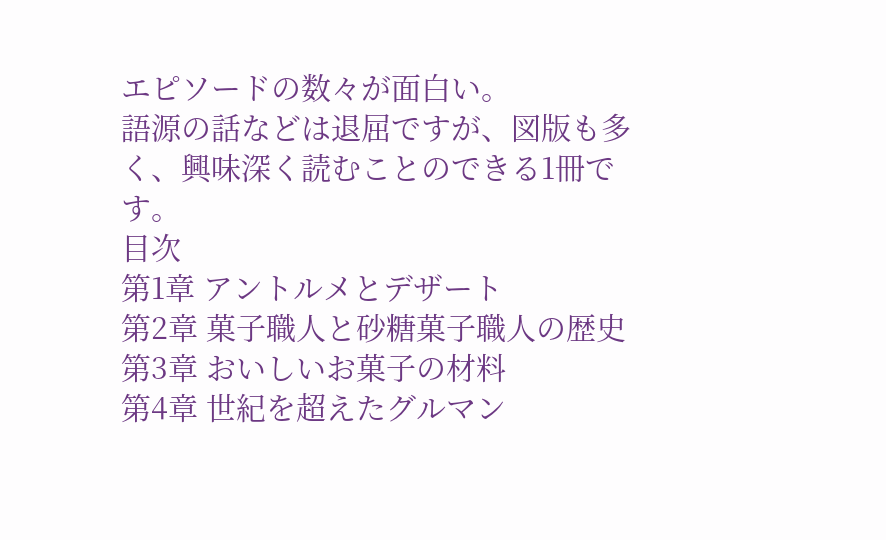エピソードの数々が面白い。
語源の話などは退屈ですが、図版も多く、興味深く読むことのできる1冊です。
目次
第1章 アントルメとデザート
第2章 菓子職人と砂糖菓子職人の歴史
第3章 おいしいお菓子の材料
第4章 世紀を超えたグルマン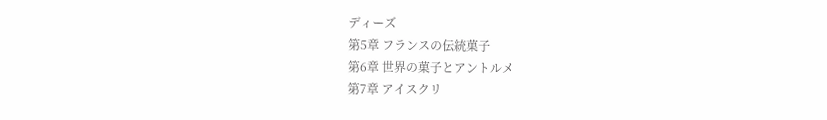ディーズ
第5章 フランスの伝統菓子
第6章 世界の菓子とアントルメ
第7章 アイスクリ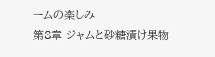ームの楽しみ
第8章 ジャムと砂糖漬け果物